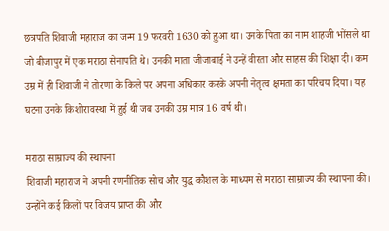छत्रपति शिवाजी महाराज का जन्म 19 फरवरी 1630 को हुआ था। उनके पिता का नाम शाहजी भोंसले था जो बीजापुर में एक मराठा सेनापति थे। उनकी माता जीजाबाई ने उन्हें वीरता और साहस की शिक्षा दी। कम उम्र में ही शिवाजी ने तोरणा के किले पर अपना अधिकार करके अपनी नेतृत्व क्षमता का परिचय दिया। यह घटना उनके किशोरावस्था में हुई थी जब उनकी उम्र मात्र 16 वर्ष थी।

मराठा साम्राज्य की स्थापना
शिवाजी महाराज ने अपनी रणनीतिक सोच और युद्ध कौशल के माध्यम से मराठा साम्राज्य की स्थापना की। उन्होंने कई किलों पर विजय प्राप्त की और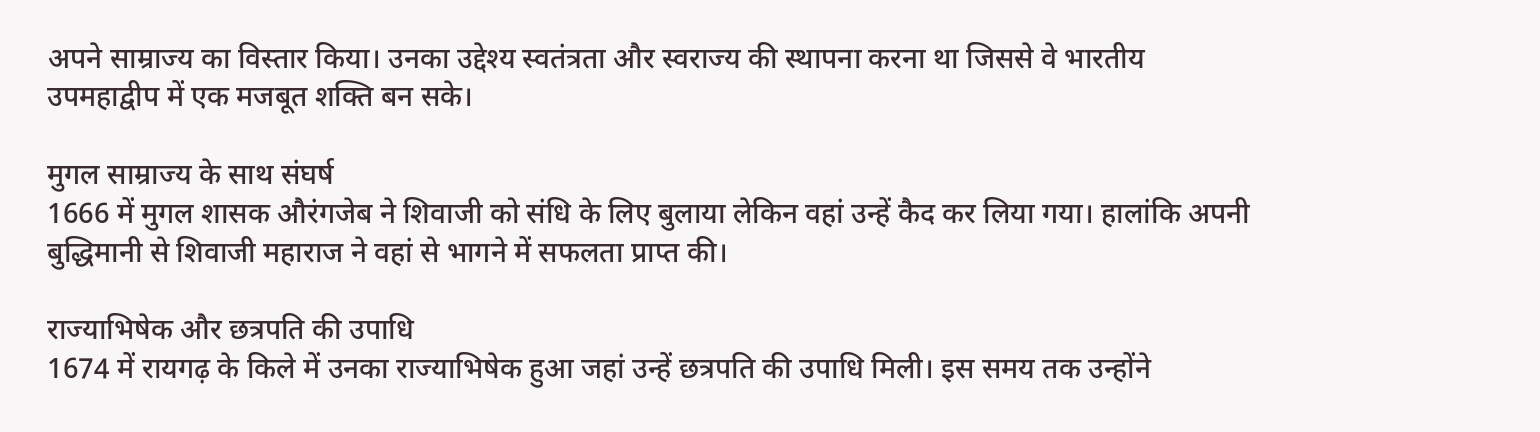अपने साम्राज्य का विस्तार किया। उनका उद्देश्य स्वतंत्रता और स्वराज्य की स्थापना करना था जिससे वे भारतीय उपमहाद्वीप में एक मजबूत शक्ति बन सके।

मुगल साम्राज्य के साथ संघर्ष
1666 में मुगल शासक औरंगजेब ने शिवाजी को संधि के लिए बुलाया लेकिन वहां उन्हें कैद कर लिया गया। हालांकि अपनी बुद्धिमानी से शिवाजी महाराज ने वहां से भागने में सफलता प्राप्त की।

राज्याभिषेक और छत्रपति की उपाधि
1674 में रायगढ़ के किले में उनका राज्याभिषेक हुआ जहां उन्हें छत्रपति की उपाधि मिली। इस समय तक उन्होंने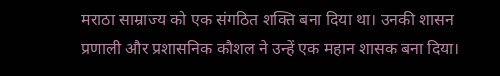मराठा साम्राज्य को एक संगठित शक्ति बना दिया था। उनकी शासन प्रणाली और प्रशासनिक कौशल ने उन्हें एक महान शासक बना दिया।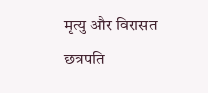मृत्यु और विरासत
छत्रपति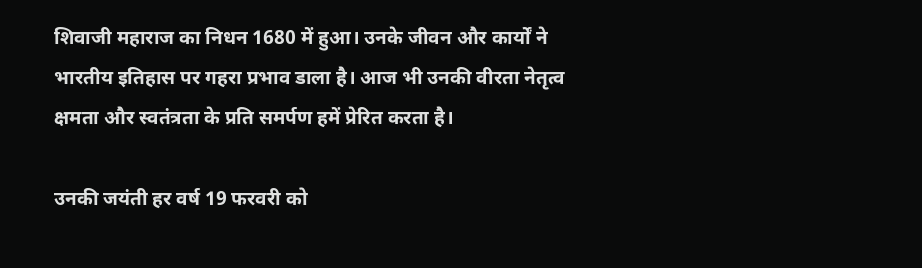शिवाजी महाराज का निधन 1680 में हुआ। उनके जीवन और कार्यों ने भारतीय इतिहास पर गहरा प्रभाव डाला है। आज भी उनकी वीरता नेतृत्व क्षमता और स्वतंत्रता के प्रति समर्पण हमें प्रेरित करता है।

उनकी जयंती हर वर्ष 19 फरवरी को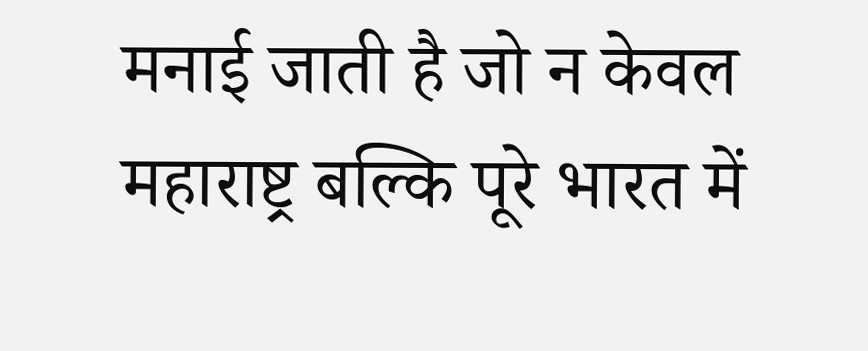मनाई जाती है जो न केवल महाराष्ट्र बल्कि पूरे भारत में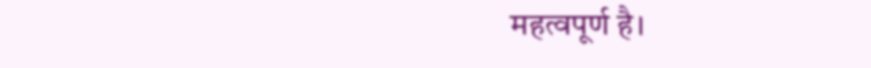महत्वपूर्ण है।